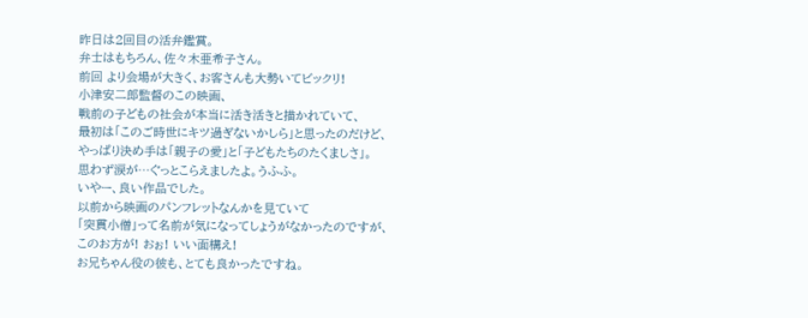昨日は2回目の活弁鑑賞。
弁士はもちろん、佐々木亜希子さん。
前回 より会場が大きく、お客さんも大勢いてビックリ!
小津安二郎監督のこの映画、
戦前の子どもの社会が本当に活き活きと描かれていて、
最初は「このご時世にキツ過ぎないかしら」と思ったのだけど、
やっぱり決め手は「親子の愛」と「子どもたちのたくましさ」。
思わず涙が…ぐっとこらえましたよ。うふふ。
いやー、良い作品でした。
以前から映画のパンフレットなんかを見ていて
「突貫小僧」って名前が気になってしょうがなかったのですが、
このお方が! おぉ! いい面構え!
お兄ちゃん役の彼も、とても良かったですね。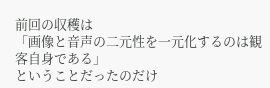前回の収穫は
「画像と音声の二元性を一元化するのは観客自身である」
ということだったのだけ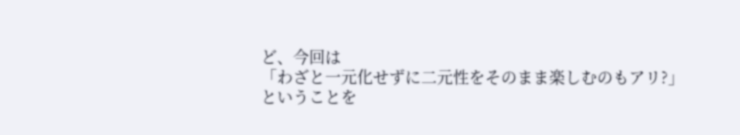ど、今回は
「わざと一元化せずに二元性をそのまま楽しむのもアリ?」
ということを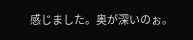感じました。奥が深いのぉ。